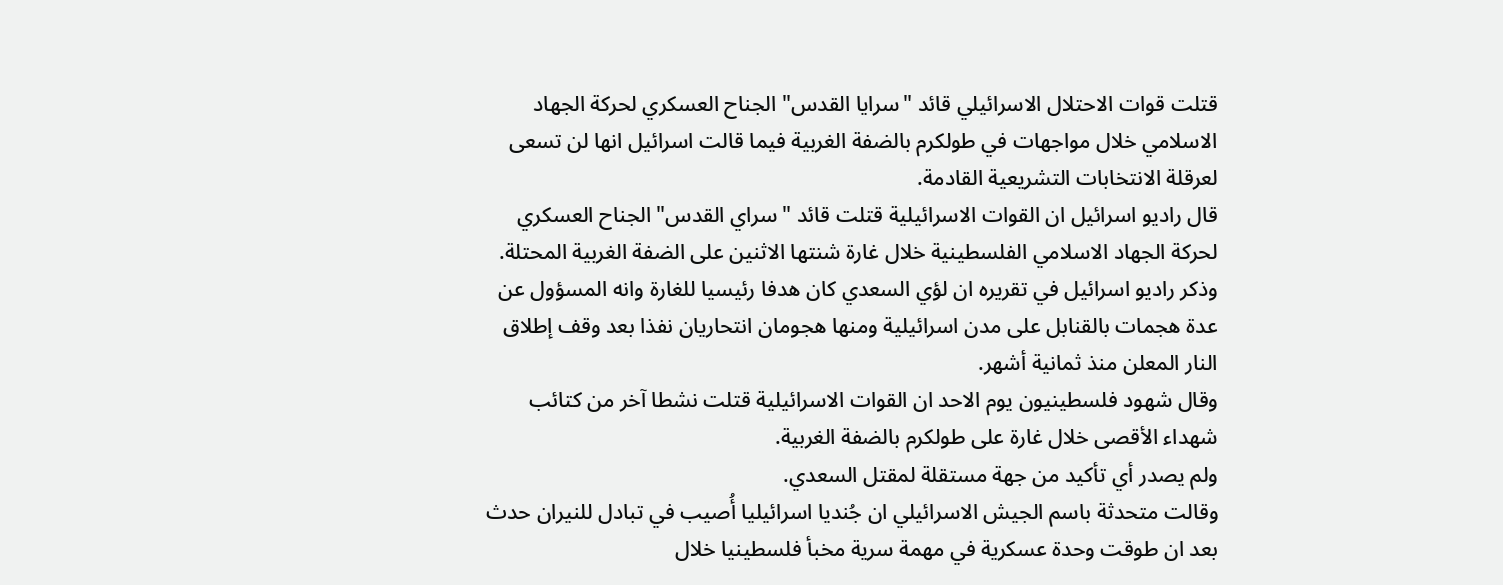قتلت قوات الاحتلال الاسرائيلي قائد "سرايا القدس" الجناح العسكري لحركة الجهاد الاسلامي خلال مواجهات في طولكرم بالضفة الغربية فيما قالت اسرائيل انها لن تسعى لعرقلة الانتخابات التشريعية القادمة.
قال راديو اسرائيل ان القوات الاسرائيلية قتلت قائد "سراي القدس" الجناح العسكري لحركة الجهاد الاسلامي الفلسطينية خلال غارة شنتها الاثنين على الضفة الغربية المحتلة.
وذكر راديو اسرائيل في تقريره ان لؤي السعدي كان هدفا رئيسيا للغارة وانه المسؤول عن عدة هجمات بالقنابل على مدن اسرائيلية ومنها هجومان انتحاريان نفذا بعد وقف إطلاق النار المعلن منذ ثمانية أشهر.
وقال شهود فلسطينيون يوم الاحد ان القوات الاسرائيلية قتلت نشطا آخر من كتائب شهداء الأقصى خلال غارة على طولكرم بالضفة الغربية.
ولم يصدر أي تأكيد من جهة مستقلة لمقتل السعدي.
وقالت متحدثة باسم الجيش الاسرائيلي ان جُنديا اسرائيليا أُصيب في تبادل للنيران حدث بعد ان طوقت وحدة عسكرية في مهمة سرية مخبأ فلسطينيا خلال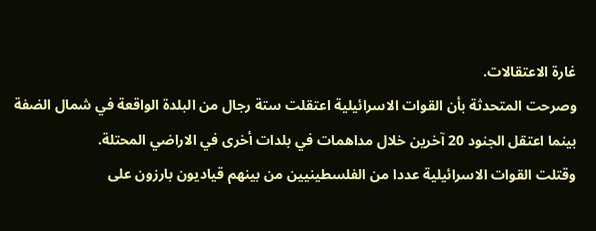غارة الاعتقالات.
وصرحت المتحدثة بأن القوات الاسرائيلية اعتقلت ستة رجال من البلدة الواقعة في شمال الضفة بينما اعتقل الجنود 20 آخرين خلال مداهمات في بلدات أخرى في الاراضي المحتلة.
وقتلت القوات الاسرائيلية عددا من الفلسطينيين من بينهم قياديون بارزون على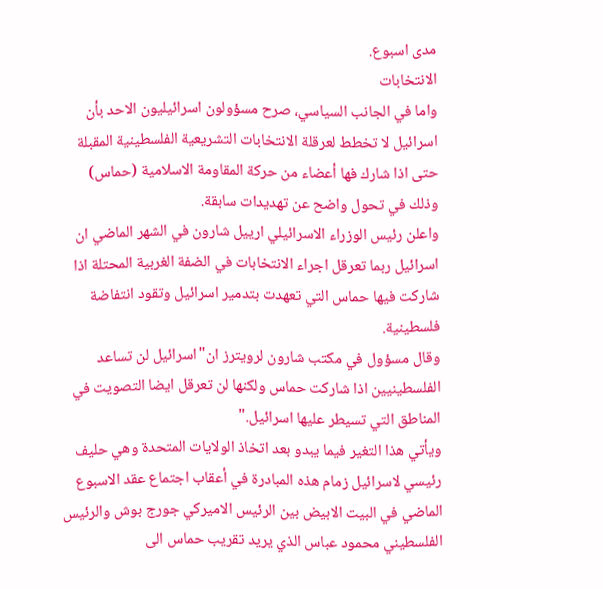مدى اسبوع.
الانتخابات
واما في الجانب السياسي، صرح مسؤولون اسرائيليون الاحد بأن اسرائيل لا تخطط لعرقلة الانتخابات التشريعية الفلسطينية المقبلة حتى اذا شارك فها أعضاء من حركة المقاومة الاسلامية (حماس) وذلك في تحول واضح عن تهديدات سابقة.
واعلن رئيس الوزراء الاسرائيلي ارييل شارون في الشهر الماضي ان اسرائيل ربما تعرقل اجراء الانتخابات في الضفة الغربية المحتلة اذا شاركت فيها حماس التي تعهدت بتدمير اسرائيل وتقود انتفاضة فلسطينية.
وقال مسؤول في مكتب شارون لرويترز ان"اسرائيل لن تساعد الفلسطينيين اذا شاركت حماس ولكنها لن تعرقل ايضا التصويت في المناطق التي تسيطر عليها اسرائيل."
ويأتي هذا التغير فيما يبدو بعد اتخاذ الولايات المتحدة وهي حليف رئيسي لاسرائيل زمام هذه المبادرة في أعقاب اجتماع عقد الاسبوع الماضي في البيت الابيض بين الرئيس الاميركي جورج بوش والرئيس الفلسطيني محمود عباس الذي يريد تقريب حماس الى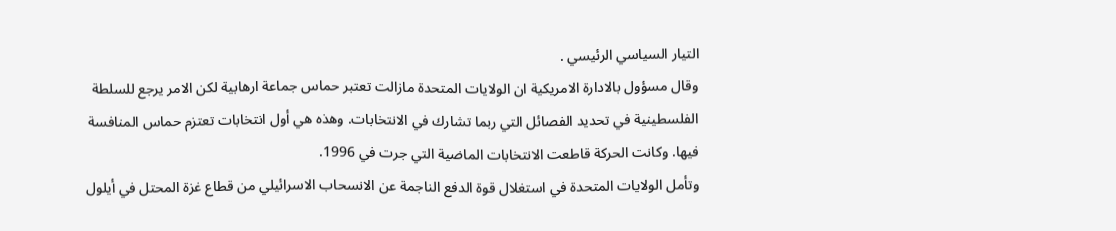التيار السياسي الرئيسي .
وقال مسؤول بالادارة الامريكية ان الولايات المتحدة مازالت تعتبر حماس جماعة ارهابية لكن الامر يرجع للسلطة الفلسطينية في تحديد الفصائل التي ربما تشارك في الانتخابات. وهذه هي أول انتخابات تعتزم حماس المنافسة فيها. وكانت الحركة قاطعت الانتخابات الماضية التي جرت في 1996.
وتأمل الولايات المتحدة في استغلال قوة الدفع الناجمة عن الانسحاب الاسرائيلي من قطاع غزة المحتل في أيلول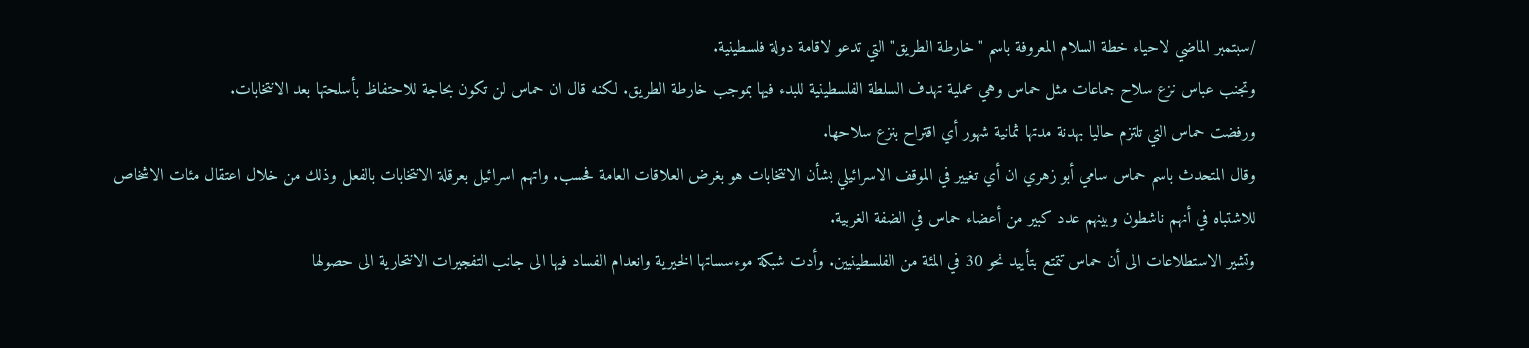/سبتمبر الماضي لاحياء خطة السلام المعروفة باسم "خارطة الطريق" التي تدعو لاقامة دولة فلسطينية.
وتجنب عباس نزع سلاح جماعات مثل حماس وهي عملية تهدف السلطة الفلسطينية للبدء فيها بموجب خارطة الطريق. لكنه قال ان حماس لن تكون بحاجة للاحتفاظ بأسلحتها بعد الانتخابات.
ورفضت حماس التي تلتزم حاليا بهدنة مدتها ثمانية شهور أي اقتراح بنزع سلاحها.
وقال المتحدث باسم حماس سامي أبو زهري ان أي تغيير في الموقف الاسرائيلي بشأن الانتخابات هو بغرض العلاقات العامة فحسب. واتهم اسرائيل بعرقلة الانتخابات بالفعل وذلك من خلال اعتقال مئات الاشخاص للاشتباه في أنهم ناشطون وبينهم عدد كبير من أعضاء حماس في الضفة الغربية.
وتشير الاستطلاعات الى أن حماس تتمتع بتأييد نحو 30 في المئة من الفلسطينيين. وأدت شبكة موءسساتها الخيرية وانعدام الفساد فيها الى جانب التفجيرات الانتحارية الى حصولها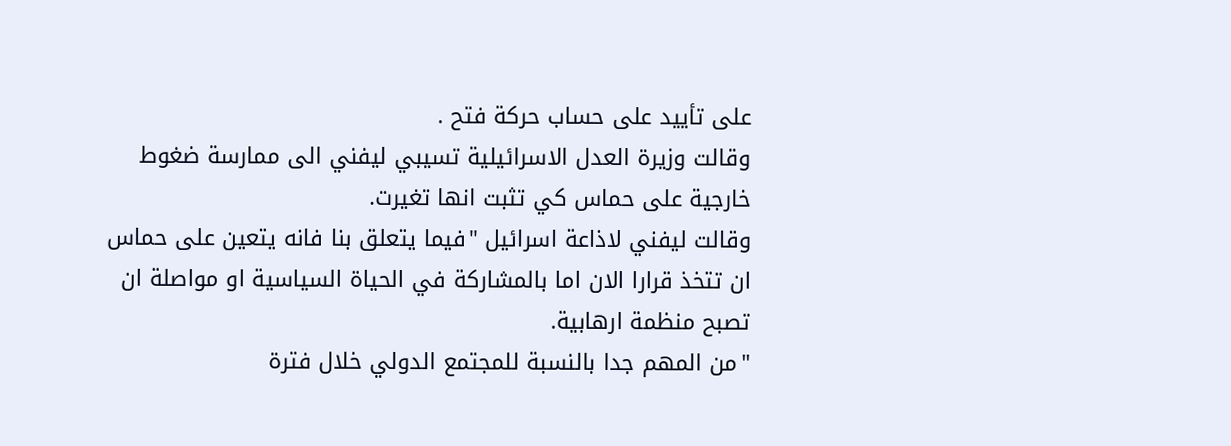على تأييد على حساب حركة فتح .
وقالت وزيرة العدل الاسرائيلية تسيبي ليفني الى ممارسة ضغوط خارجية على حماس كي تثبت انها تغيرت.
وقالت ليفني لاذاعة اسرائيل "فيما يتعلق بنا فانه يتعين على حماس ان تتخذ قرارا الان اما بالمشاركة في الحياة السياسية او مواصلة ان تصبح منظمة ارهابية.
"من المهم جدا بالنسبة للمجتمع الدولي خلال فترة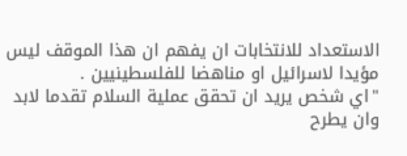الاستعداد للانتخابات ان يفهم ان هذا الموقف ليس مؤيدا لاسرائيل او مناهضا للفلسطينيين .
"اي شخص يريد ان تحقق عملية السلام تقدما لابد وان يطرح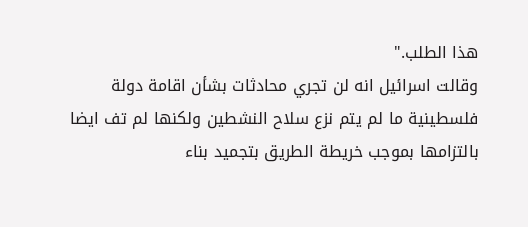هذا الطلب."
وقالت اسرائيل انه لن تجري محادثات بشأن اقامة دولة فلسطينية ما لم يتم نزع سلاح النشطين ولكنها لم تف ايضا بالتزامها بموجب خريطة الطريق بتجميد بناء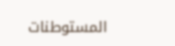المستوطنات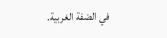في الضفة الغربية.